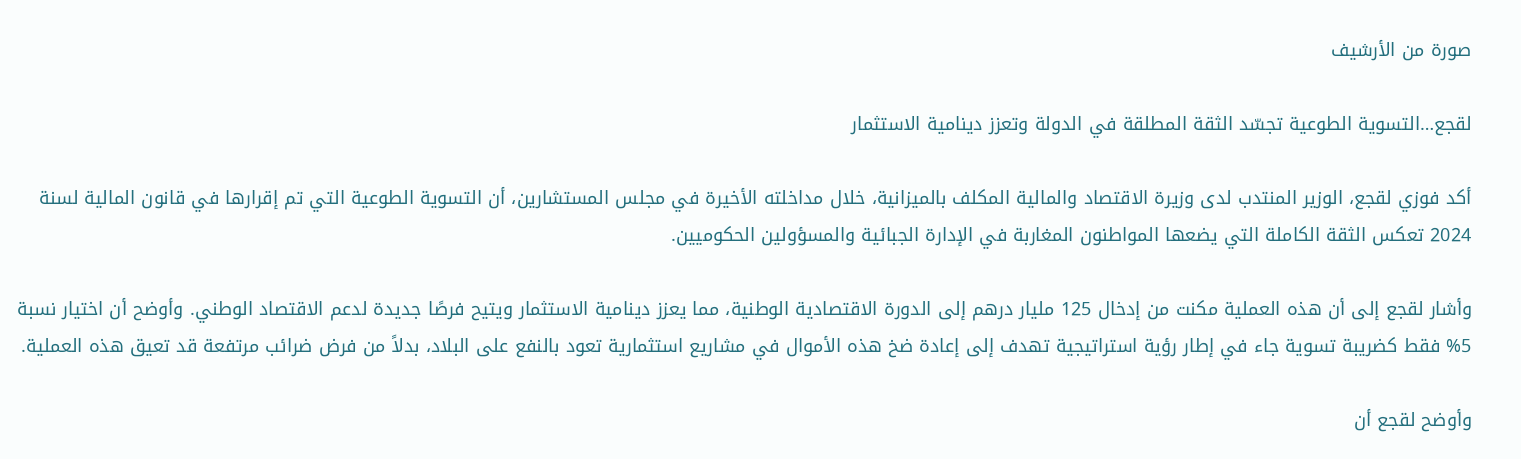صورة من الأرشيف

لقجع…التسوية الطوعية تجسّد الثقة المطلقة في الدولة وتعزز دينامية الاستثمار

أكد فوزي لقجع، الوزير المنتدب لدى وزيرة الاقتصاد والمالية المكلف بالميزانية، خلال مداخلته الأخيرة في مجلس المستشارين، أن التسوية الطوعية التي تم إقرارها في قانون المالية لسنة 2024 تعكس الثقة الكاملة التي يضعها المواطنون المغاربة في الإدارة الجبائية والمسؤولين الحكوميين.

وأشار لقجع إلى أن هذه العملية مكنت من إدخال 125 مليار درهم إلى الدورة الاقتصادية الوطنية، مما يعزز دينامية الاستثمار ويتيح فرصًا جديدة لدعم الاقتصاد الوطني. وأوضح أن اختيار نسبة 5% فقط كضريبة تسوية جاء في إطار رؤية استراتيجية تهدف إلى إعادة ضخ هذه الأموال في مشاريع استثمارية تعود بالنفع على البلاد، بدلاً من فرض ضرائب مرتفعة قد تعيق هذه العملية.

وأوضح لقجع أن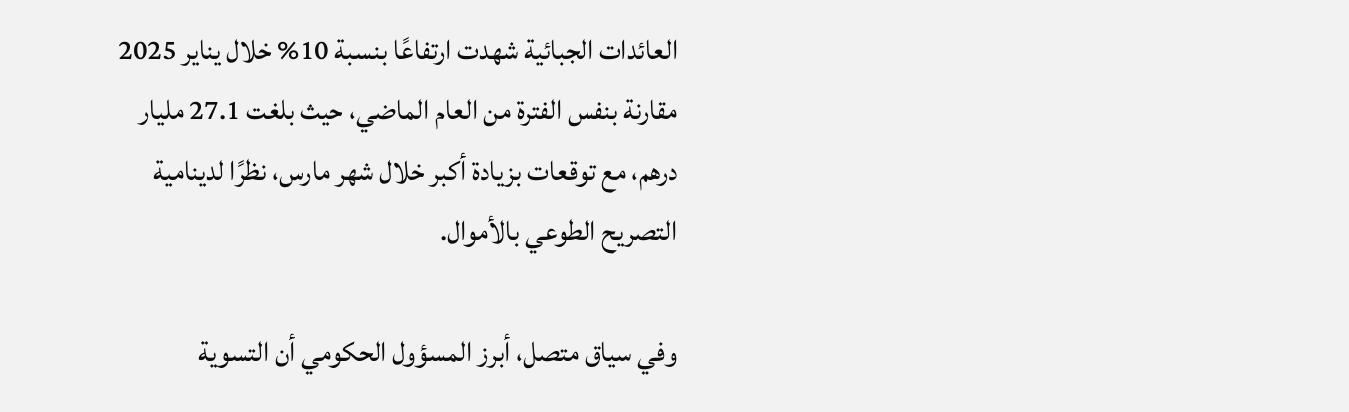العائدات الجبائية شهدت ارتفاعًا بنسبة 10% خلال يناير 2025 مقارنة بنفس الفترة من العام الماضي، حيث بلغت 27.1 مليار درهم، مع توقعات بزيادة أكبر خلال شهر مارس، نظرًا لدينامية التصريح الطوعي بالأموال.

وفي سياق متصل، أبرز المسؤول الحكومي أن التسوية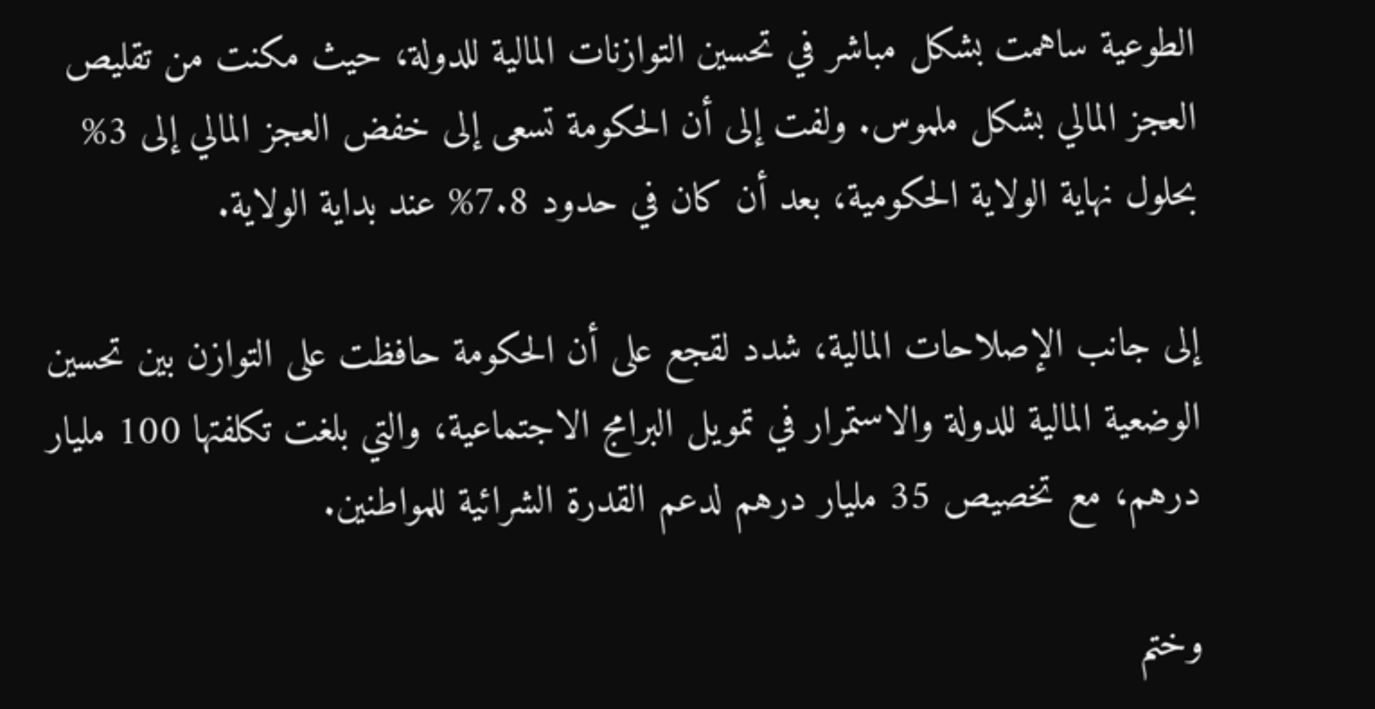الطوعية ساهمت بشكل مباشر في تحسين التوازنات المالية للدولة، حيث مكنت من تقليص العجز المالي بشكل ملموس. ولفت إلى أن الحكومة تسعى إلى خفض العجز المالي إلى 3% بحلول نهاية الولاية الحكومية، بعد أن كان في حدود 7.8% عند بداية الولاية.

إلى جانب الإصلاحات المالية، شدد لقجع على أن الحكومة حافظت على التوازن بين تحسين الوضعية المالية للدولة والاستمرار في تمويل البرامج الاجتماعية، والتي بلغت تكلفتها 100 مليار درهم، مع تخصيص 35 مليار درهم لدعم القدرة الشرائية للمواطنين.

وختم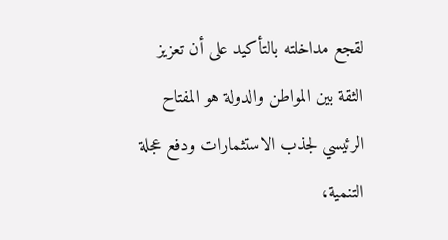لقجع مداخلته بالتأكيد على أن تعزيز الثقة بين المواطن والدولة هو المفتاح الرئيسي لجذب الاستثمارات ودفع عجلة التنمية،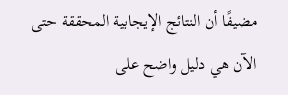مضيفًا أن النتائج الإيجابية المحققة حتى الآن هي دليل واضح على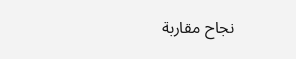نجاح مقاربة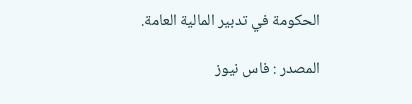الحكومة في تدبير المالية العامة.

المصدر : فاس نيوز